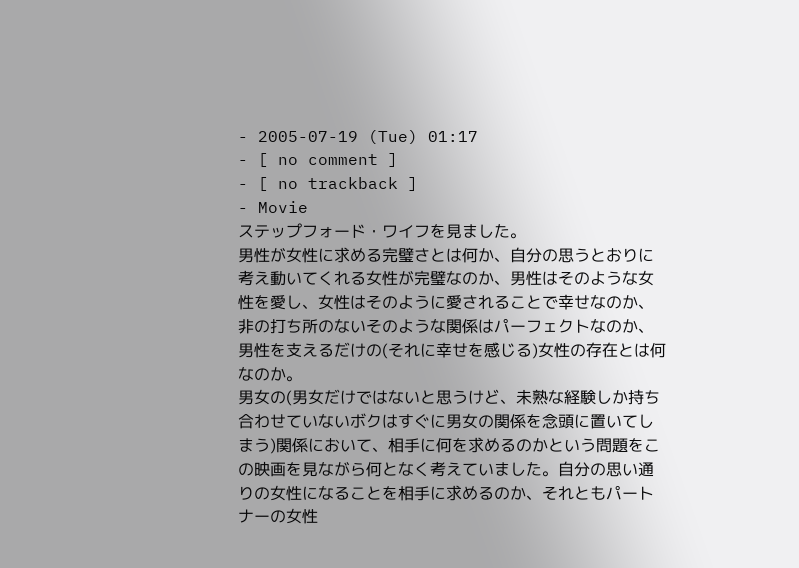- 2005-07-19 (Tue) 01:17
- [ no comment ]
- [ no trackback ]
- Movie
ステップフォード・ワイフを見ました。
男性が女性に求める完璧さとは何か、自分の思うとおりに考え動いてくれる女性が完璧なのか、男性はそのような女性を愛し、女性はそのように愛されることで幸せなのか、非の打ち所のないそのような関係はパーフェクトなのか、男性を支えるだけの(それに幸せを感じる)女性の存在とは何なのか。
男女の(男女だけではないと思うけど、未熟な経験しか持ち合わせていないボクはすぐに男女の関係を念頭に置いてしまう)関係において、相手に何を求めるのかという問題をこの映画を見ながら何となく考えていました。自分の思い通りの女性になることを相手に求めるのか、それともパートナーの女性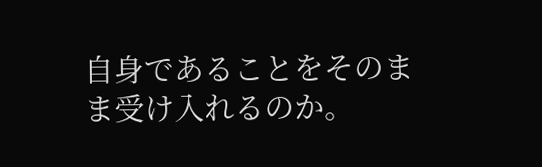自身であることをそのまま受け入れるのか。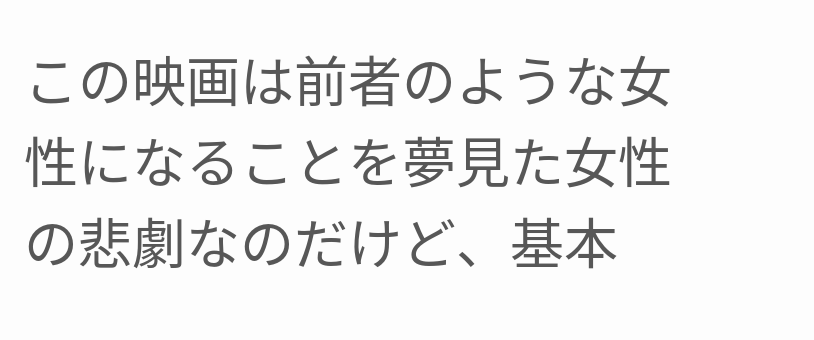この映画は前者のような女性になることを夢見た女性の悲劇なのだけど、基本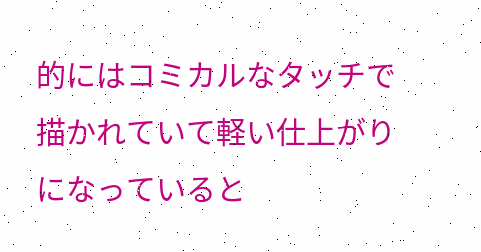的にはコミカルなタッチで描かれていて軽い仕上がりになっていると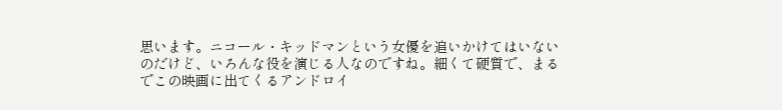思います。ニコール・キッドマンという女優を追いかけてはいないのだけど、いろんな役を演じる人なのですね。細くて硬質で、まるでこの映画に出てくるアンドロイ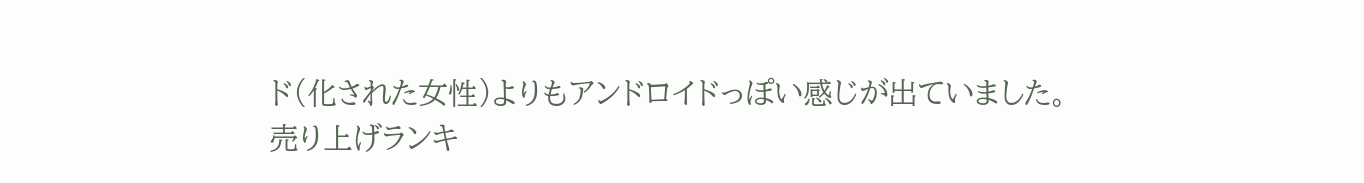ド(化された女性)よりもアンドロイドっぽい感じが出ていました。
売り上げランキ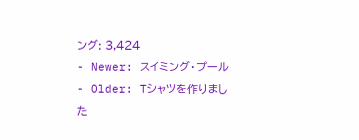ング: 3,424
- Newer: スイミング・プール
- Older: Tシャツを作りました